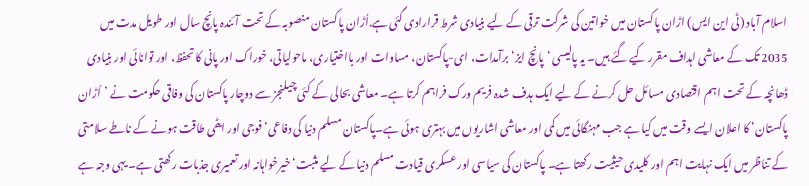اسلام آباد (ٹی این ایس) اڑان پاکستان میں خواتین کی شرکت ترقی کے لیے بنیادی شرط قرارادی گئی ہے.اُڑان پاکستان منصوبہ کے تحت آئندہ پانچ سال اور طویل مدت میں 2035 تک کے معاشی اہداف مقرر کیے گئے ہیں۔ یہ پالیسی ‘پانچ ایز‘ برآمدات، ای-پاکستان، مساوات اور بااختیاری، ماحولیاتی، خوراک اور پانی کا تحفظ، اور توانائی اور بنیادی ڈھانچہ کے تحت اہم اقتصادی مسائل حل کرنے کے لیے ایک ہدف شدہ فریم ورک فراہم کرتا ہے۔ معاشی بحالی کے کئی چیلنجز سے دوچار پاکستان کی وفاقی حکومت نے ’اُڑان پاکستان‘ کا اعلان ایسے وقت میں کیا ہے جب مہنگائی میں کمی اور معاشی اشاریوں میں بہتری ہوئی ہے۔پاکستان مسلم دنیا کی دفاعی‘ فوجی اور ایٹمی طاقت ہونے کے ناطے سلامتی کے تناظر میں ایک نہایت اہم اور کلیدی حیثیت رکھتا ہے۔ پاکستان کی سیاسی اور عسکری قیادت مسلم دنیا کے لیے مثبت‘ خیرخواہانہ اور تعمیری جذبات رکھتی ہے۔ یہی وجہ ہے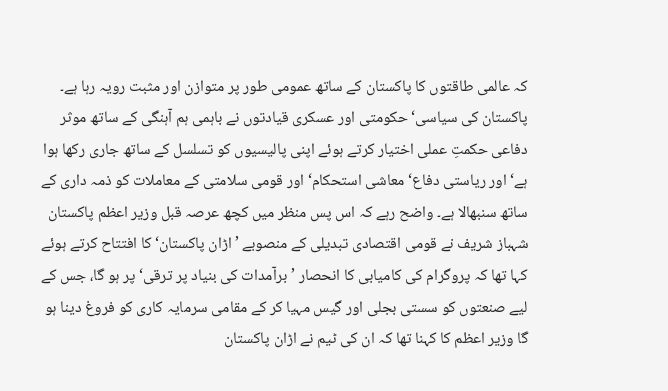کہ عالمی طاقتوں کا پاکستان کے ساتھ عمومی طور پر متوازن اور مثبت رویہ رہا ہے۔ پاکستان کی سیاسی‘ حکومتی اور عسکری قیادتوں نے باہمی ہم آہنگی کے ساتھ موثر دفاعی حکمتِ عملی اختیار کرتے ہوئے اپنی پالیسیوں کو تسلسل کے ساتھ جاری رکھا ہوا ہے‘ اور ریاستی دفاع‘ معاشی استحکام‘ اور قومی سلامتی کے معاملات کو ذمہ داری کے ساتھ سنبھالا ہے۔ واضح رہے کہ اس پس منظر میں کچھ عرصہ قبل وزیر اعظم پاکستان شہباز شریف نے قومی اقتصادی تبدیلی کے منصوبے ’اڑان پاکستان‘ کا افتتاح کرتے ہوئے کہا تھا کہ پروگرام کی کامیابی کا انحصار ’برآمدات کی بنیاد پر ترقی‘ پر ہو گا، جس کے لیے صنعتوں کو سستی بجلی اور گیس مہیا کر کے مقامی سرمایہ کاری کو فروغ دینا ہو گا وزیر اعظم کا کہنا تھا کہ ان کی ٹیم نے اڑان پاکستان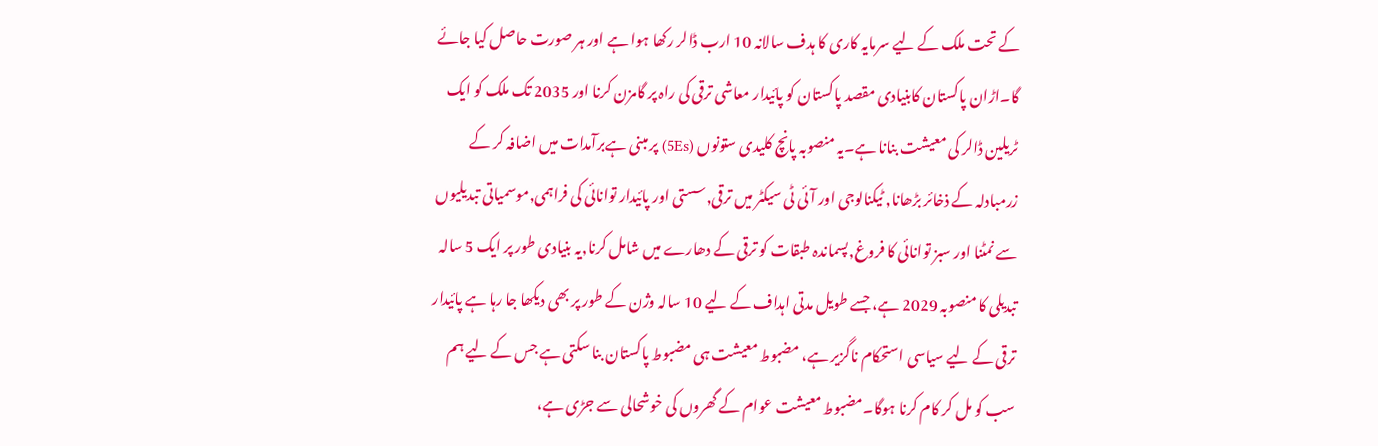کے تحت ملک کے لیے سرمایہ کاری کا ہدف سالانہ 10 ارب ڈالر رکھا ہوا ہے اور ہر صورت حاصل کیا جائے گا۔اڑان پاکستان کابنیادی مقصد پاکستان کو پائیدار معاشی ترقی کی راہ پر گامزن کرنا اور 2035 تک ملک کو ایک ٹریلین ڈالر کی معیشت بنانا ہے۔یہ منصوبہ پانچ کلیدی ستونوں (5Es) پر مبنی ہےبرآمدات میں اضافہ کر کے زرمبادلہ کے ذخائر بڑھانا, ٹیکنالوجی اور آئی ٹی سیکٹر میں ترقی,سستی اور پائیدار توانائی کی فراہمی,موسمیاتی تبدیلیوں سے نمٹنا اور سبز توانائی کا فروغ,پسماندہ طبقات کو ترقی کے دھارے میں شامل کرنا,یہ بنیادی طور پر ایک 5 سالہ تبدیلی کا منصوبہ 2029 ہے، جسے طویل مدتی اہداف کے لیے 10 سالہ وژن کے طور پر بھی دیکھا جا رہا ہے پائیدار ترقی کے لیے سیاسی استحکام ناگزیر ہے، مضبوط معیشت ہی مضبوط پاکستان بنا سکتی ہے جس کے لیے ہم سب کو مل کر کام کرنا ہوگا۔مضبوط معیشت عوام کے گھروں کی خوشحالی سے جڑی ہے،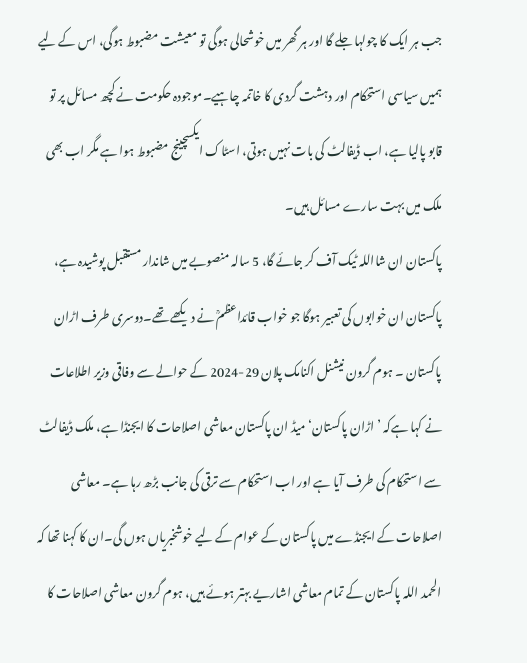جب ہر ایک کا چولہا جلے گا اور ہر گھر میں خوشحالی ہوگی تو معیشت مضبوط ہوگی، اس کے لیے ہمیں سیاسی استحکام اور دہشت گردی کا خاتمہ چاہیے۔موجودہ حکومت نے کچھ مسائل پر تو قابو پالیا ہے، اب ڈیفالٹ کی بات نہیں ہوتی، اسٹاک ایکسچینج مضبوط ہوا ہے مگر اب بھی ملک میں بہت سارے مسائل ہیں۔
پاکستان ان شااللہ ٹیک آف کر جائے گا، 5 سالہ منصوبے میں شاندار مستقبل پوشیدہ ہے، پاکستان ان خوابوں کی تعبیر ہوگا جو خواب قائداعظمؒ نے دیکھے تھے۔دوسری طرف اڑان پاکستان ۔ ہوم گرون نیشنل اکنامک پلان 29-2024 کے حوالے سے وفاقی وزیر اطلاعات نے کہا ہےکہ ’اڑان پاکستان‘ میڈ ان پاکستان معاشی اصلاحات کا ایجنڈا ہے، ملک ڈیفالٹ سے استحکام کی طرف آیا ہے اور اب استحکام سے ترقی کی جانب بڑھ رہا ہے۔ معاشی اصلاحات کے ایجنڈے میں پاکستان کے عوام کے لیے خوشخبریاں ہوں گی۔ان کا کہنا تھا کہ الحمد اللہ پاکستان کے تمام معاشی اشاریے بہتر ہوئے ہیں، ہوم گرون معاشی اصلاحات کا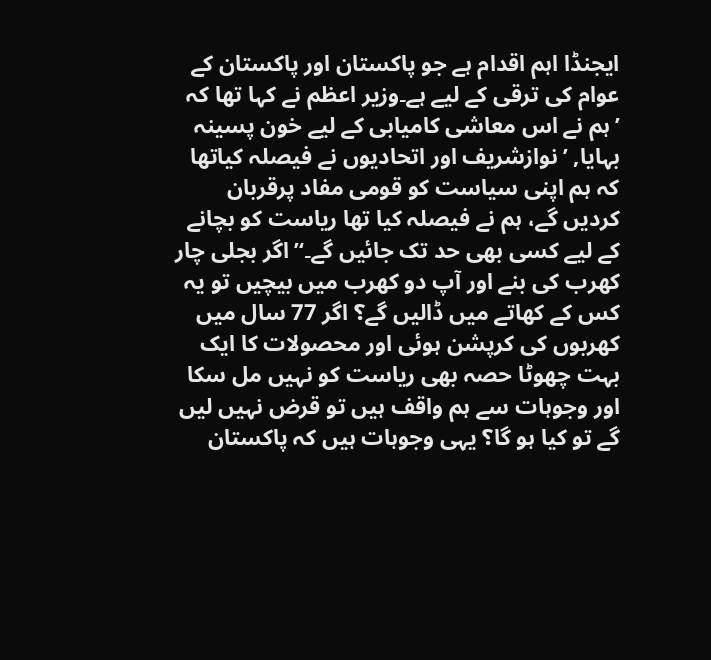ایجنڈا اہم اقدام ہے جو پاکستان اور پاکستان کے عوام کی ترقی کے لیے ہے۔وزیر اعظم نے کہا تھا کہ ’ہم نے اس معاشی کامیابی کے لیے خون پسینہ بہایا, ’نوازشریف اور اتحادیوں نے فیصلہ کیاتھا کہ ہم اپنی سیاست کو قومی مفاد پرقربان کردیں گے، ہم نے فیصلہ کیا تھا ریاست کو بچانے کے لیے کسی بھی حد تک جائیں گے۔‘’اگر بجلی چار کھرب کی بنے اور آپ دو کھرب میں بیچیں تو یہ کس کے کھاتے میں ڈالیں گے؟ اگر 77 سال میں کھربوں کی کرپشن ہوئی اور محصولات کا ایک بہت چھوٹا حصہ بھی ریاست کو نہیں مل سکا اور وجوہات سے ہم واقف ہیں تو قرض نہیں لیں گے تو کیا ہو گا؟ یہی وجوہات ہیں کہ پاکستان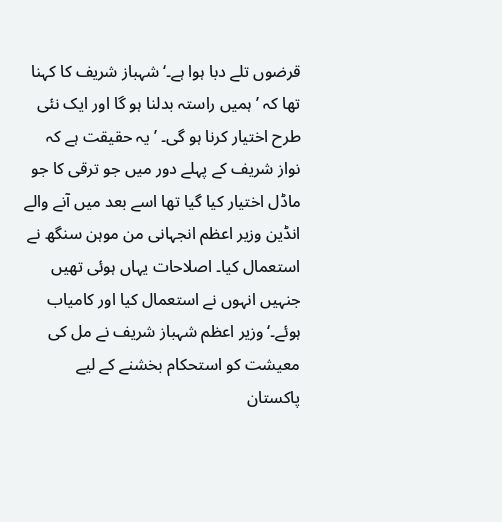قرضوں تلے دبا ہوا ہے۔‘شہباز شریف کا کہنا تھا کہ ’ہمیں راستہ بدلنا ہو گا اور ایک نئی طرح اختیار کرنا ہو گی۔ ’یہ حقیقت ہے کہ نواز شریف کے پہلے دور میں جو ترقی کا جو ماڈل اختیار کیا گیا تھا اسے بعد میں آنے والے انڈین وزیر اعظم انجہانی من موہن سنگھ نے استعمال کیا۔ اصلاحات یہاں ہوئی تھیں جنہیں انہوں نے استعمال کیا اور کامیاب ہوئے۔‘ وزیر اعظم شہباز شریف نے مل کی معیشت کو استحکام بخشنے کے لیے پاکستان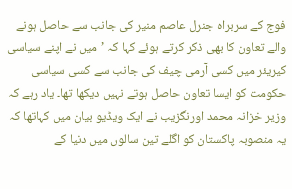فوج کے سربراہ جنرل عاصم منیر کی جانب سے حاصل ہونے والے تعاون کا بھی ذکر کرتے ہوئے کہا کہ ’میں نے اپنے سیاسی کیریئر میں کسی آرمی چیف کی جانب سے کسی سیاسی حکومت کو ایسا تعاون حاصل ہوتے نہیں دیکھا تھا۔ یاد رہے کہ وزیر خزانہ محمد اورنگزیب نے ایک ویڈیو بیان میں کہاتھا کہ یہ منصوبہ پاکستان کو اگلے تین سالوں میں دنیا کے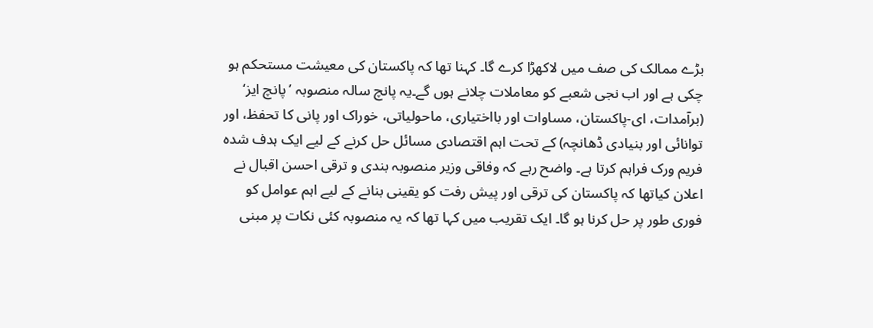بڑے ممالک کی صف میں لاکھڑا کرے گا۔ کہنا تھا کہ پاکستان کی معیشت مستحکم ہو چکی ہے اور اب نجی شعبے کو معاملات چلانے ہوں گے۔یہ پانچ سالہ منصوبہ ’پانچ ایز‘ (برآمدات، ای-پاکستان، مساوات اور بااختیاری، ماحولیاتی، خوراک اور پانی کا تحفظ، اور توانائی اور بنیادی ڈھانچہ) کے تحت اہم اقتصادی مسائل حل کرنے کے لیے ایک ہدف شدہ فریم ورک فراہم کرتا ہے۔ واضح رہے کہ وفاقی وزیر منصوبہ بندی و ترقی احسن اقبال نے اعلان کیاتھا کہ پاکستان کی ترقی اور پیش رفت کو یقینی بنانے کے لیے اہم عوامل کو فوری طور پر حل کرنا ہو گا۔ ایک تقریب میں کہا تھا کہ یہ منصوبہ کئی نکات پر مبنی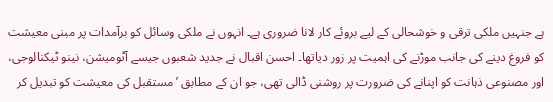ہے جنہیں ملکی ترقی و خوشحالی کے لیے بروئے کار لانا ضروری ہے۔ انہوں نے ملکی وسائل کو برآمدات پر مبنی معیشت کو فروغ دینے کی جانب موڑنے کی اہمیت پر زور دیاتھا۔ احسن اقبال نے جدید شعبوں جیسے آٹومیشن، نینو ٹیکنالوجی، اور مصنوعی ذہانت کو اپنانے کی ضرورت پر روشنی ڈالی تھی، جو ان کے مطابق ’مستقبل کی معیشت کو تبدیل کر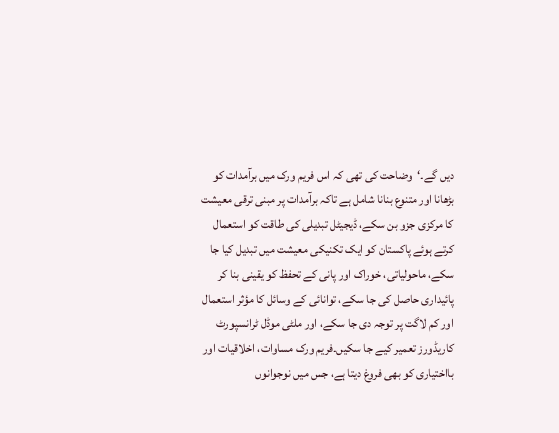دیں گے۔‘وضاحت کی تھی کہ اس فریم ورک میں برآمدات کو بڑھانا اور متنوع بنانا شامل ہے تاکہ برآمدات پر مبنی ترقی معیشت کا مرکزی جزو بن سکے، ڈیجیٹل تبدیلی کی طاقت کو استعمال کرتے ہوئے پاکستان کو ایک تکنیکی معیشت میں تبدیل کیا جا سکے، ماحولیاتی، خوراک اور پانی کے تحفظ کو یقینی بنا کر پائیداری حاصل کی جا سکے، توانائی کے وسائل کا مؤثر استعمال اور کم لاگت پر توجہ دی جا سکے، اور ملٹی موڈل ٹرانسپورٹ کاریڈورز تعمیر کیے جا سکیں۔فریم ورک مساوات، اخلاقیات اور بااختیاری کو بھی فروغ دیتا ہے، جس میں نوجوانوں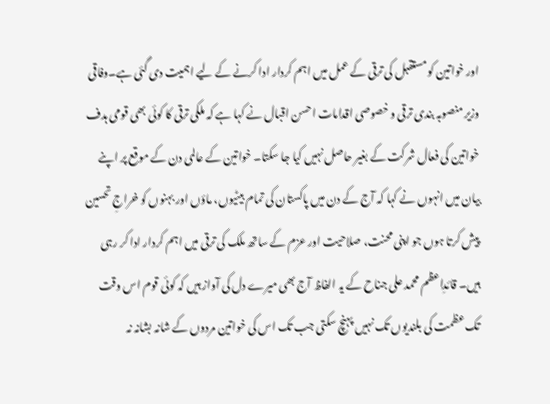اور خواتین کو مستقبل کی ترقی کے عمل میں اہم کردار ادا کرنے کے لیے اہمیت دی گئی ہے۔وفاقی وزیر منصوبہ بندی ترقی و خصوصی اقدامات احسن اقبال نے کہا ہے کہ ملکی ترقی کا کوئی بھی قومی ہدف خواتین کی فعال شرکت کے بغیر حاصل نہیں کیا جا سکتا۔ خواتین کے عالمی دن کے موقع پر اپنے بیان میں انہوں نے کہا کہ آج کے دن میں پاکستان کی تمام بیٹیوں، ماؤں اور بہنوں کو خراجِ تحسین پیش کرتا ہوں جو اپنی محنت، صلاحیت اور عزم کے ساتھ ملک کی ترقی میں اہم کردار ادا کر رہی ہیں۔ قائدِاعظم محمد علی جناح کے یہ الفاظ آج بھی میرے دل کی آواز ہیں کہ کوئی قوم اس وقت تک عظمت کی بلندیوں تک نہیں پہنچ سکتی جب تک اس کی خواتین مردوں کے شانہ بشانہ نہ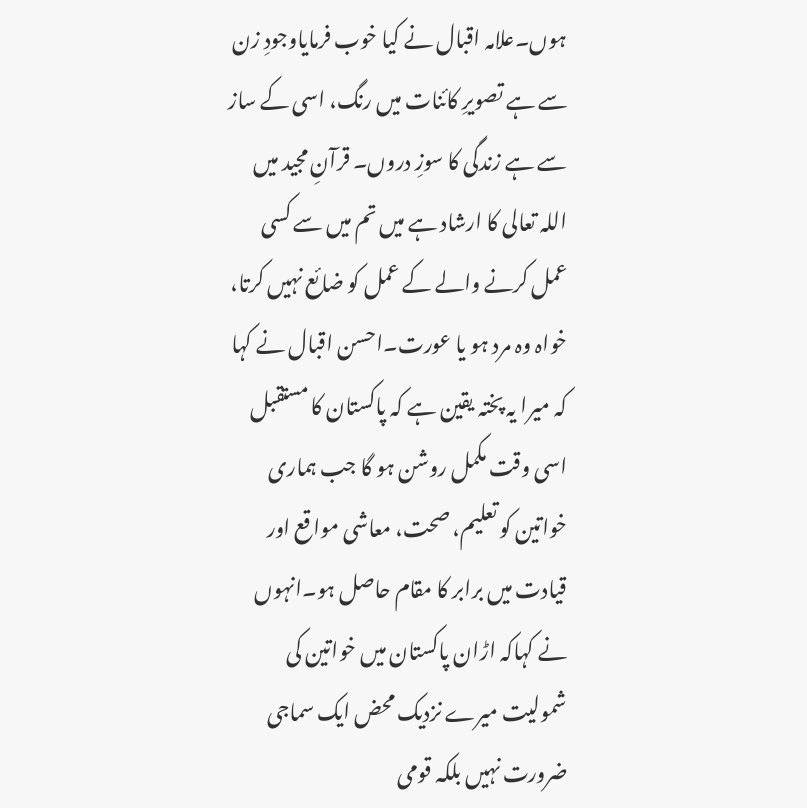ہوں۔علامہ اقبال نے کیا خوب فرمایاوجودِ زن سے ہے تصویرِ کائنات میں رنگ، اسی کے ساز سے ہے زندگی کا سوزِ دروں۔ قرآنِ مجید میں اللہ تعالی کا ارشاد ہے میں تم میں سے کسی عمل کرنے والے کے عمل کو ضائع نہیں کرتا، خواہ وہ مرد ہو یا عورت۔احسن اقبال نے کہا کہ میرا یہ پختہ یقین ہے کہ پاکستان کا مستقبل اسی وقت مکمل روشن ہو گا جب ہماری خواتین کو تعلیم، صحت، معاشی مواقع اور قیادت میں برابر کا مقام حاصل ہو۔انہوں نے کہاکہ اڑان پاکستان میں خواتین کی شمولیت میرے نزدیک محض ایک سماجی ضرورت نہیں بلکہ قومی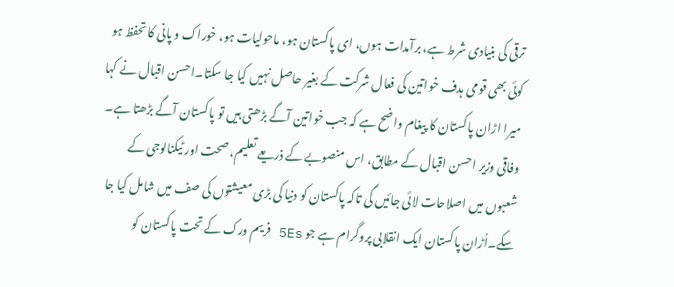ترقی کی بنیادی شرط ہے، برآمدات ہوں، ای پاکستان ہو، ماحولیات ہو، خوراک و پانی کا تحفظ ہو کوئی بھی قومی ہدف خواتین کی فعال شرکت کے بغیر حاصل نہیں کیا جا سکتا۔احسن اقبال نے کہا میرا اڑان پاکستان کا پیغام واضح ہے کہ جب خواتین آگے بڑھتی ہیں تو پاکستان آگے بڑھتا ہے۔ وفاقی وزیر احسن اقبال کے مطابق، اس منصوبے کے ذریعے تعلیم، صحت اور ٹیکنالوجی کے شعبوں میں اصلاحات لائی جائیں گی تاکہ پاکستان کو دنیا کی بڑی معیشتوں کی صف میں شامل کیا جا سکے۔اُڑان پاکستان ایک انقلابی پروگرام ہے جو 5Es فریم ورک کے تحت پاکستان کو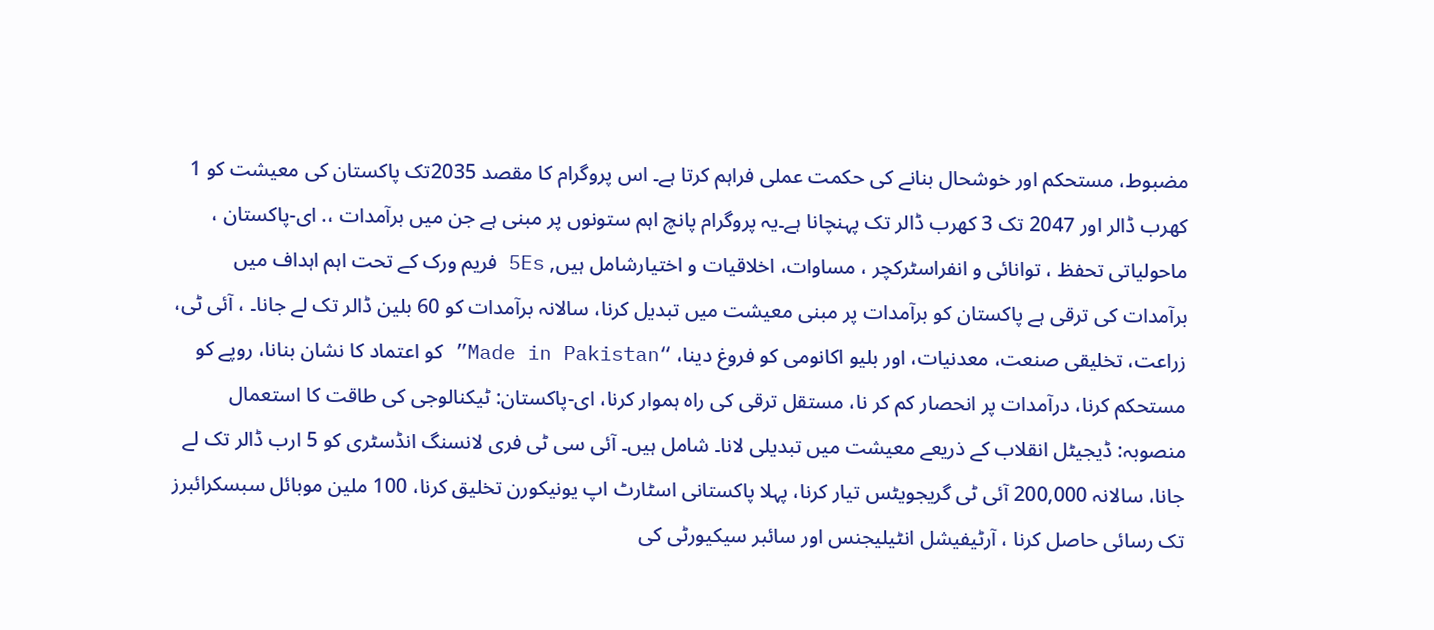مضبوط، مستحکم اور خوشحال بنانے کی حکمت عملی فراہم کرتا ہے۔ اس پروگرام کا مقصد 2035تک پاکستان کی معیشت کو 1 کھرب ڈالر اور 2047 تک 3 کھرب ڈالر تک پہنچانا ہے۔یہ پروگرام پانچ اہم ستونوں پر مبنی ہے جن میں برآمدات ،. ای-پاکستان ، ماحولیاتی تحفظ ، توانائی و انفراسٹرکچر ، مساوات، اخلاقیات و اختیارشامل ہیں, 5Es فریم ورک کے تحت اہم اہداف میں برآمدات کی ترقی ہے پاکستان کو برآمدات پر مبنی معیشت میں تبدیل کرنا، سالانہ برآمدات کو 60 بلین ڈالر تک لے جانا۔ ، آئی ٹی، زراعت، تخلیقی صنعت، معدنیات، اور بلیو اکانومی کو فروغ دینا، “Made in Pakistan” کو اعتماد کا نشان بنانا، روپے کو مستحکم کرنا، درآمدات پر انحصار کم کر نا، مستقل ترقی کی راہ ہموار کرنا، ای-پاکستان: ٹیکنالوجی کی طاقت کا استعمال منصوبہ: ڈیجیٹل انقلاب کے ذریعے معیشت میں تبدیلی لانا۔ شامل ہیں۔ آئی سی ٹی فری لانسنگ انڈسٹری کو 5 ارب ڈالر تک لے جانا، سالانہ 200,000 آئی ٹی گریجویٹس تیار کرنا، پہلا پاکستانی اسٹارٹ اپ یونیکورن تخلیق کرنا، 100 ملین موبائل سبسکرائبرز تک رسائی حاصل کرنا ، آرٹیفیشل انٹیلیجنس اور سائبر سیکیورٹی کی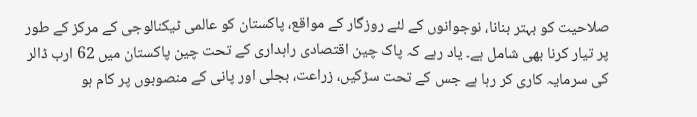صلاحیت کو بہتر بنانا، نوجوانوں کے لئے روزگار کے مواقع، پاکستان کو عالمی ٹیکنالوجی کے مرکز کے طور پر تیار کرنا بھی شامل ہے۔ یاد رہے کہ پاک چین اقتصادی راہداری کے تحت چین پاکستان میں 62 ارب ڈالر کی سرمایہ کاری کر رہا ہے جس کے تحت سڑکیں، زراعت، بجلی اور پانی کے منصوبوں پر کام ہو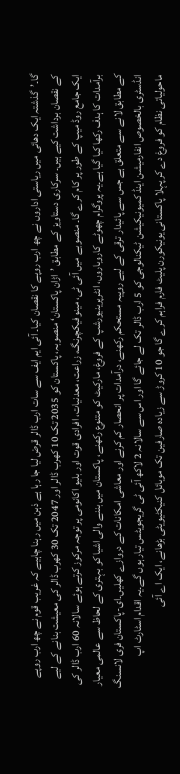گا۔’گذشتہ ایک دھائی میں ریاستی اداروں نے چھ ارب روپے کا نقصان کیا۔ آئی ایم ایف سے سات ارب ڈالر قرض لیا جا رہا ہے ذہن میں رہنا چاہیے کہ غریب قوم نے چھ ارب روپے کے نقصان برداشت کیے ہیں۔ سرکاری دستاویز کے مطابق ’اڑان پاکستان‘ منصوبہ، پاکستان کو 2035 تک 10 کھرب ڈالر اور 2047 تک 30 کھرب ڈالر کی معیشت بنانے کے لیے ایک جامع روڈ میپ کے طور پر کام کرے گا۔ منصوبے میں آئی ٹی، مینوفیکچرنگ، زراعت، معدنیات، افرادی قوت اور بلیو اکانومی پر توجہ مرکوز کرتے ہوئے سالانہ 60 ارب ڈالر کی برآمدات کا ہدف رکھا کیا گیا ہے۔یہ پروگرام چھوٹے کاروباروں، انٹرپرینیورشپ کے فروغ، مارکیٹ کو متنوع رکھنے، پاکستان میں بننے والی اشیا کو بہتری کے لحاظ سے عالمی معیار کے مطابق لانے سے متعلق ہے جس سے پائیدار ترقی کے لیے روپیہ مستحکم رکھنے، درآمدات پر انحصار کم کرنے اور معاشی امکانات کے دروازے کھلیں۔ای-پاکستان فری لانسنگ انڈسٹری بالخصوص انفارمیشن اینڈ کمیونیکیشن ٹیکنالوجی کو 5 ارب ڈالر تک لے جائے گا اور اس سے سالانہ 2 لاکھ آئی ٹی گریجویٹس تیار ہوں گے۔یہ اقدام اسٹارٹ اپ ماحولیاتی نظام کو فروغ دے کر پہلا پاکستانی یونیکورن پلیٹ فارم فراہم کرے گا جو 10 کروڑ سے زیادہ صارفین تک موبائل کنیکٹیویٹی بڑھانے، ایک اے آئی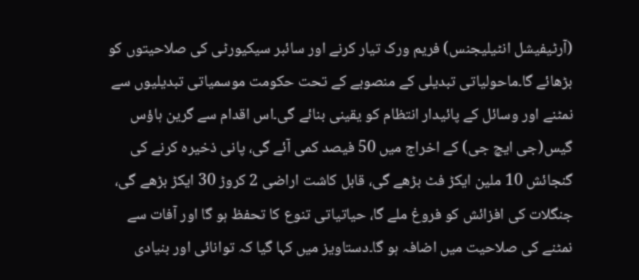(آرٹیفیشل انٹیلیجنس) فریم ورک تیار کرنے اور سائبر سیکیورٹی کی صلاحیتوں کو بڑھائے گا۔ماحولیاتی تبدیلی کے منصوبے کے تحت حکومت موسمیاتی تبدیلیوں سے نمٹنے اور وسائل کے پائیدار انتظام کو یقینی بنائے گی۔اس اقدام سے گرین ہاؤس گیس(جی ایچ جی) کے اخراج میں 50 فیصد کمی آئے گی، پانی ذخیرہ کرنے کی گنجائش 10 ملین ایکڑ فٹ بڑھے گی، قابل کاشت اراضی 2 کروڑ 30 ایکڑ بڑھے گی، جنگلات کی افزائش کو فروغ ملے گا، حیاتیاتی تنوع کا تحفظ ہو گا اور آفات سے نمٹنے کی صلاحیت میں اضافہ ہو گا۔دستاویز میں کہا گیا کہ توانائی اور بنیادی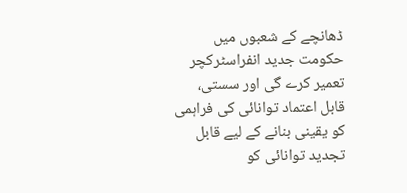ڈھانچے کے شعبوں میں حکومت جدید انفراسٹرکچر تعمیر کرے گی اور سستی، قابل اعتماد توانائی کی فراہمی کو یقینی بنانے کے لیے قابل تجدید توانائی کو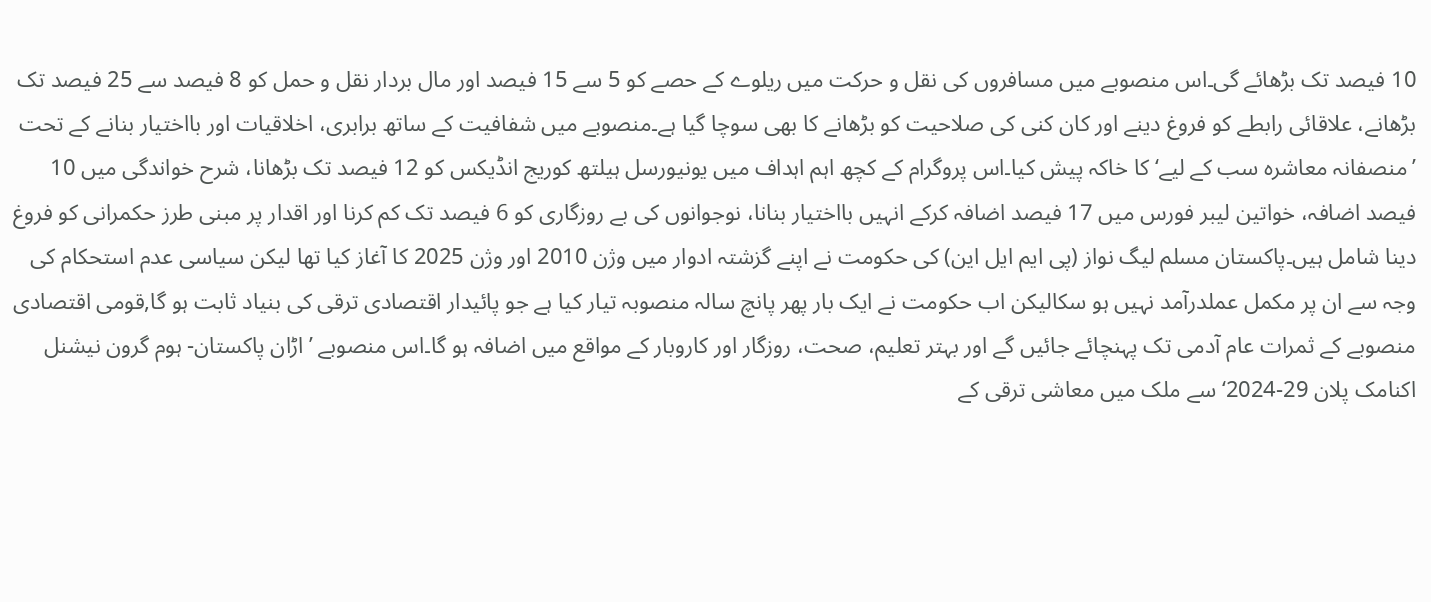10 فیصد تک بڑھائے گی۔اس منصوبے میں مسافروں کی نقل و حرکت میں ریلوے کے حصے کو 5 سے 15 فیصد اور مال بردار نقل و حمل کو 8 فیصد سے 25 فیصد تک بڑھانے، علاقائی رابطے کو فروغ دینے اور کان کنی کی صلاحیت کو بڑھانے کا بھی سوچا گیا ہے۔منصوبے میں شفافیت کے ساتھ برابری، اخلاقیات اور بااختیار بنانے کے تحت ’منصفانہ معاشرہ سب کے لیے‘ کا خاکہ پیش کیا۔اس پروگرام کے کچھ اہم اہداف میں یونیورسل ہیلتھ کوریج انڈیکس کو 12 فیصد تک بڑھانا، شرح خواندگی میں 10 فیصد اضافہ، خواتین لیبر فورس میں 17 فیصد اضافہ کرکے انہیں بااختیار بنانا، نوجوانوں کی بے روزگاری کو 6 فیصد تک کم کرنا اور اقدار پر مبنی طرز حکمرانی کو فروغ دینا شامل ہیں۔پاکستان مسلم لیگ نواز (پی ایم ایل این) کی حکومت نے اپنے گزشتہ ادوار میں وژن 2010 اور وژن 2025 کا آغاز کیا تھا لیکن سیاسی عدم استحکام کی وجہ سے ان پر مکمل عملدرآمد نہیں ہو سکالیکن اب حکومت نے ایک بار پھر پانچ سالہ منصوبہ تیار کیا ہے جو پائیدار اقتصادی ترقی کی بنیاد ثابت ہو گا,قومی اقتصادی منصوبے کے ثمرات عام آدمی تک پہنچائے جائیں گے اور بہتر تعلیم، صحت، روزگار اور کاروبار کے مواقع میں اضافہ ہو گا۔اس منصوبے ’اڑان پاکستان- ہوم گرون نیشنل اکنامک پلان 29-2024‘ سے ملک میں معاشی ترقی کے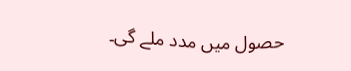حصول میں مدد ملے گی۔